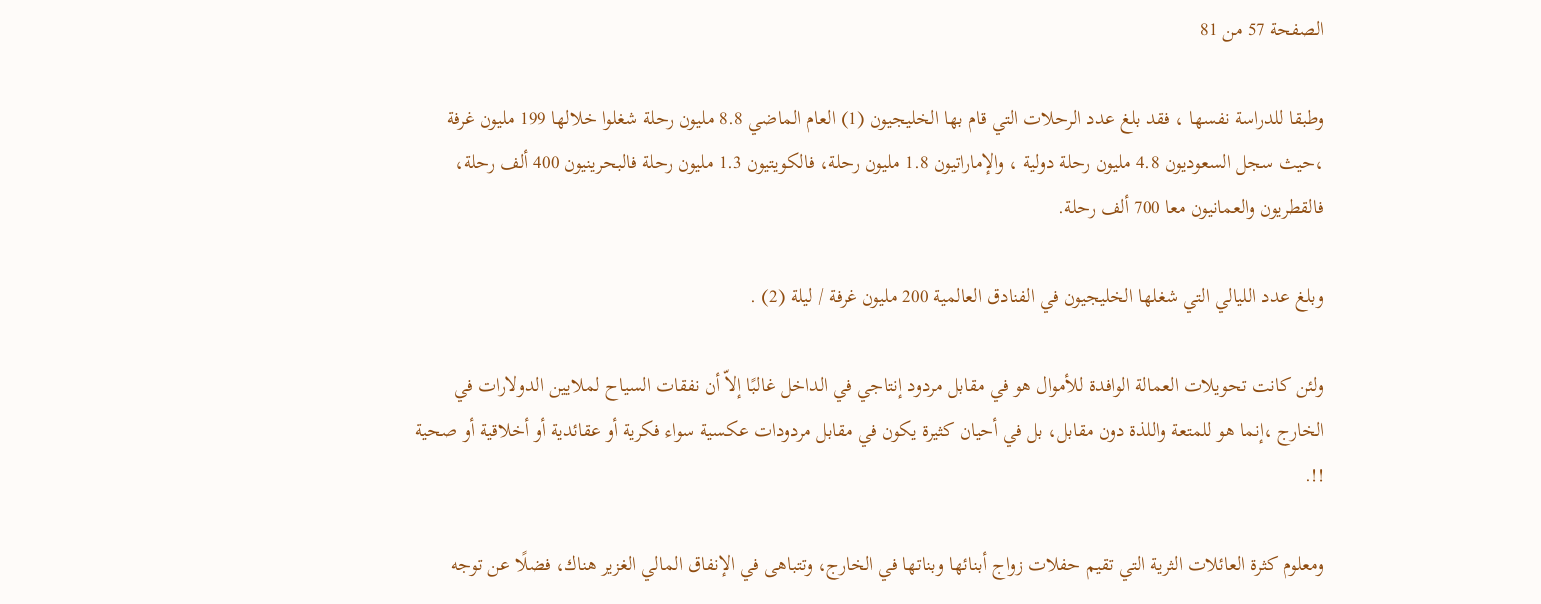الصفحة 57 من 81

وطبقا للدراسة نفسها ، فقد بلغ عدد الرحلات التي قام بها الخليجيون (1) العام الماضي 8.8 مليون رحلة شغلوا خلالها 199 مليون غرفة ،حيث سجل السعوديون 4.8 مليون رحلة دولية ، والإماراتيون 1.8 مليون رحلة، فالكويتيون 1.3 مليون رحلة فالبحرينيون 400 ألف رحلة، فالقطريون والعمانيون معا 700 ألف رحلة.

وبلغ عدد الليالي التي شغلها الخليجيون في الفنادق العالمية 200 مليون غرفة / ليلة (2) .

ولئن كانت تحويلات العمالة الوافدة للأموال هو في مقابل مردود إنتاجي في الداخل غالبًا إلاّ أن نفقات السياح لملايين الدولارات في الخارج ،إنما هو للمتعة واللذة دون مقابل، بل في أحيان كثيرة يكون في مقابل مردودات عكسية سواء فكرية أو عقائدية أو أخلاقية أو صحية !!.

ومعلوم كثرة العائلات الثرية التي تقيم حفلات زواج أبنائها وبناتها في الخارج، وتتباهى في الإنفاق المالي الغزير هناك، فضلًا عن توجه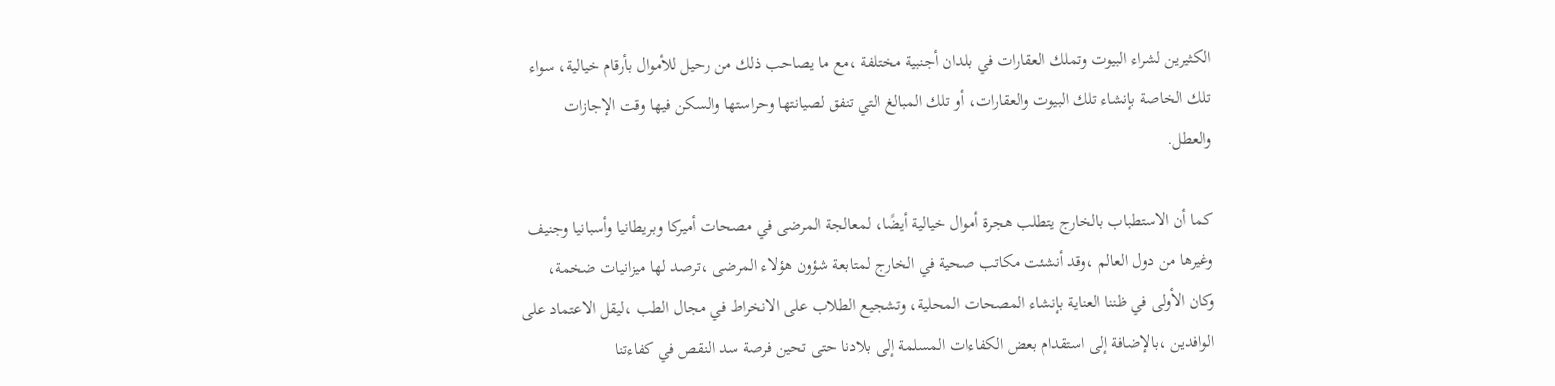الكثيرين لشراء البيوت وتملك العقارات في بلدان أجنبية مختلفة ،مع ما يصاحب ذلك من رحيل للأموال بأرقام خيالية، سواء تلك الخاصة بإنشاء تلك البيوت والعقارات، أو تلك المبالغ التي تنفق لصيانتها وحراستها والسكن فيها وقت الإجازات والعطل.

كما أن الاستطباب بالخارج يتطلب هجرة أموال خيالية أيضًا، لمعالجة المرضى في مصحات أميركا وبريطانيا وأسبانيا وجنيف وغيرها من دول العالم ،وقد أنشئت مكاتب صحية في الخارج لمتابعة شؤون هؤلاء المرضى ،ترصد لها ميزانيات ضخمة، وكان الأولى في ظننا العناية بإنشاء المصحات المحلية، وتشجيع الطلاب على الانخراط في مجال الطب ،ليقل الاعتماد على الوافدين ،بالإضافة إلى استقدام بعض الكفاءات المسلمة إلى بلادنا حتى تحين فرصة سد النقص في كفاءتنا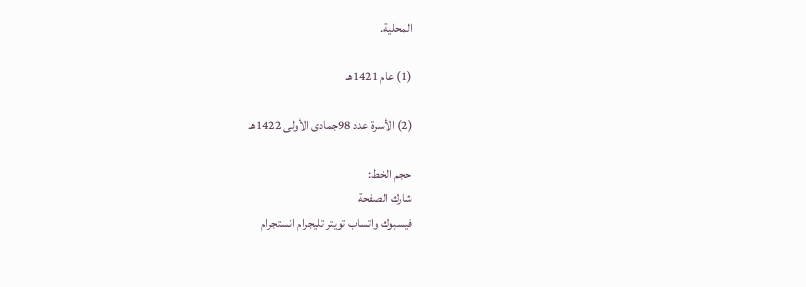المحلية.

(1) عام 1421هـ

(2) الأسرة عدد 98جمادى الأولى 1422هـ

حجم الخط:
شارك الصفحة
فيسبوك واتساب تويتر تليجرام انستجرام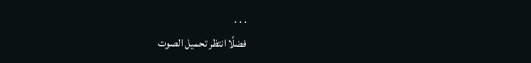. . .
فضلًا انتظر تحميل الصوت